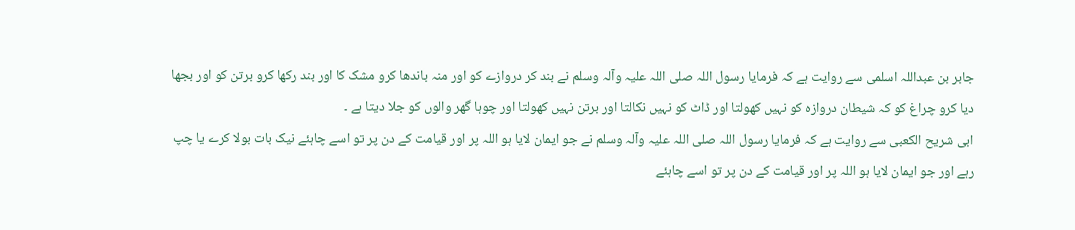جابر بن عبداللہ اسلمی سے روایت ہے کہ فرمایا رسول اللہ صلی اللہ علیہ وآلہ وسلم نے بند کر دروازے کو اور منہ باندھا کرو مشک کا اور بند رکھا کرو برتن کو اور بجھا دیا کرو چراغ کو کہ شیطان دروازہ کو نہیں کھولتا اور ڈاٹ کو نہیں نکالتا اور برتن نہیں کھولتا اور چوہا گھر والوں کو جلا دیتا ہے ۔
ابی شریح الکعبی سے روایت ہے کہ فرمایا رسول اللہ صلی اللہ علیہ وآلہ وسلم نے جو ایمان لایا ہو اللہ پر اور قیامت کے دن پر تو اسے چاہئے نیک بات بولا کرے یا چپ رہے اور جو ایمان لایا ہو اللہ پر اور قیامت کے دن پر تو اسے چاہئے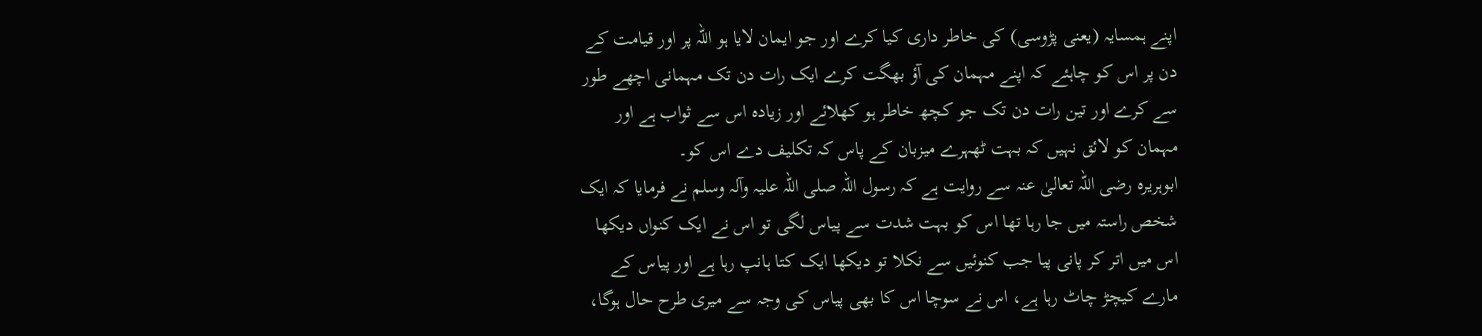اپنے ہمسایہ (یعنی پڑوسی) کی خاطر داری کیا کرے اور جو ایمان لایا ہو اللہ پر اور قیامت کے دن پر اس کو چاہئے کہ اپنے مہمان کی آؤ بھگت کرے ایک رات دن تک مہمانی اچھے طور سے کرے اور تین رات دن تک جو کچھ خاطر ہو کھلائے اور زیادہ اس سے ثواب ہے اور مہمان کو لائق نہیں کہ بہت ٹھہرے میزبان کے پاس کہ تکلیف دے اس کو۔
ابوہریرہ رضی اللہ تعالیٰ عنہ سے روایت ہے کہ رسول اللہ صلی اللہ علیہ وآلہ وسلم نے فرمایا کہ ایک شخص راستہ میں جا رہا تھا اس کو بہت شدت سے پیاس لگی تو اس نے ایک کنواں دیکھا اس میں اتر کر پانی پیا جب کنوئیں سے نکلا تو دیکھا ایک کتا ہانپ رہا ہے اور پیاس کے مارے کیچڑ چاٹ رہا ہے، اس نے سوچا اس کا بھی پیاس کی وجہ سے میری طرح حال ہوگا،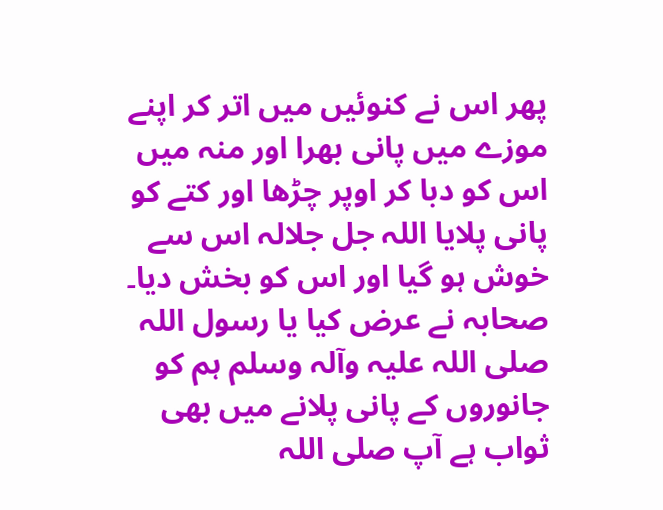پھر اس نے کنوئیں میں اتر کر اپنے موزے میں پانی بھرا اور منہ میں اس کو دبا کر اوپر چڑھا اور کتے کو پانی پلایا اللہ جل جلالہ اس سے خوش ہو گیا اور اس کو بخش دیا۔ صحابہ نے عرض کیا یا رسول اللہ صلی اللہ علیہ وآلہ وسلم ہم کو جانوروں کے پانی پلانے میں بھی ثواب ہے آپ صلی اللہ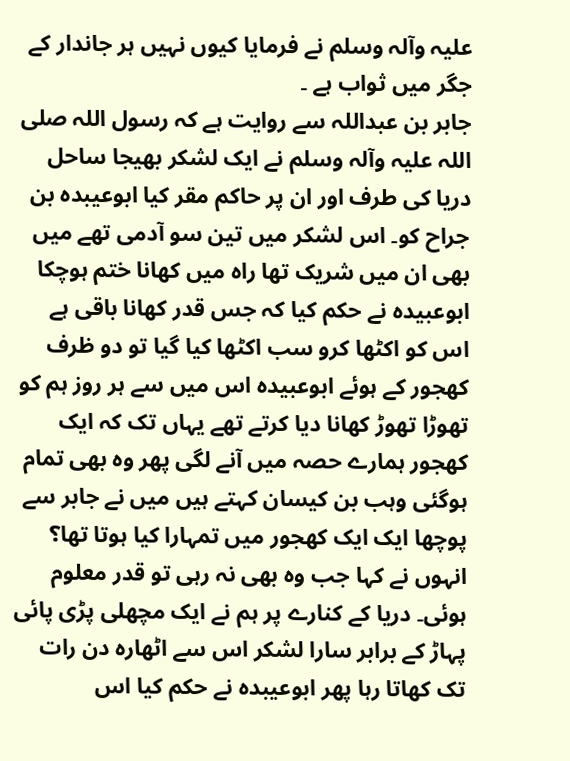علیہ وآلہ وسلم نے فرمایا کیوں نہیں ہر جاندار کے جگر میں ثواب ہے ۔
جابر بن عبداللہ سے روایت ہے کہ رسول اللہ صلی اللہ علیہ وآلہ وسلم نے ایک لشکر بھیجا ساحل دریا کی طرف اور ان پر حاکم مقر کیا ابوعیبدہ بن جراح کو۔ اس لشکر میں تین سو آدمی تھے میں بھی ان میں شریک تھا راہ میں کھانا ختم ہوچکا ابوعبیدہ نے حکم کیا کہ جس قدر کھانا باقی ہے اس کو اکٹھا کرو سب اکٹھا کیا گیا تو دو ظرف کھجور کے ہوئے ابوعبیدہ اس میں سے ہر روز ہم کو تھوڑا تھوڑ کھانا دیا کرتے تھے یہاں تک کہ ایک کھجور ہمارے حصہ میں آنے لگی پھر وہ بھی تمام ہوگئی وہب بن کیسان کہتے ہیں میں نے جابر سے پوچھا ایک ایک کھجور میں تمہارا کیا ہوتا تھا؟ انہوں نے کہا جب وہ بھی نہ رہی تو قدر معلوم ہوئی۔ دریا کے کنارے پر ہم نے ایک مچھلی پڑی پائی پہاڑ کے برابر سارا لشکر اس سے اٹھارہ دن رات تک کھاتا رہا پھر ابوعیبدہ نے حکم کیا اس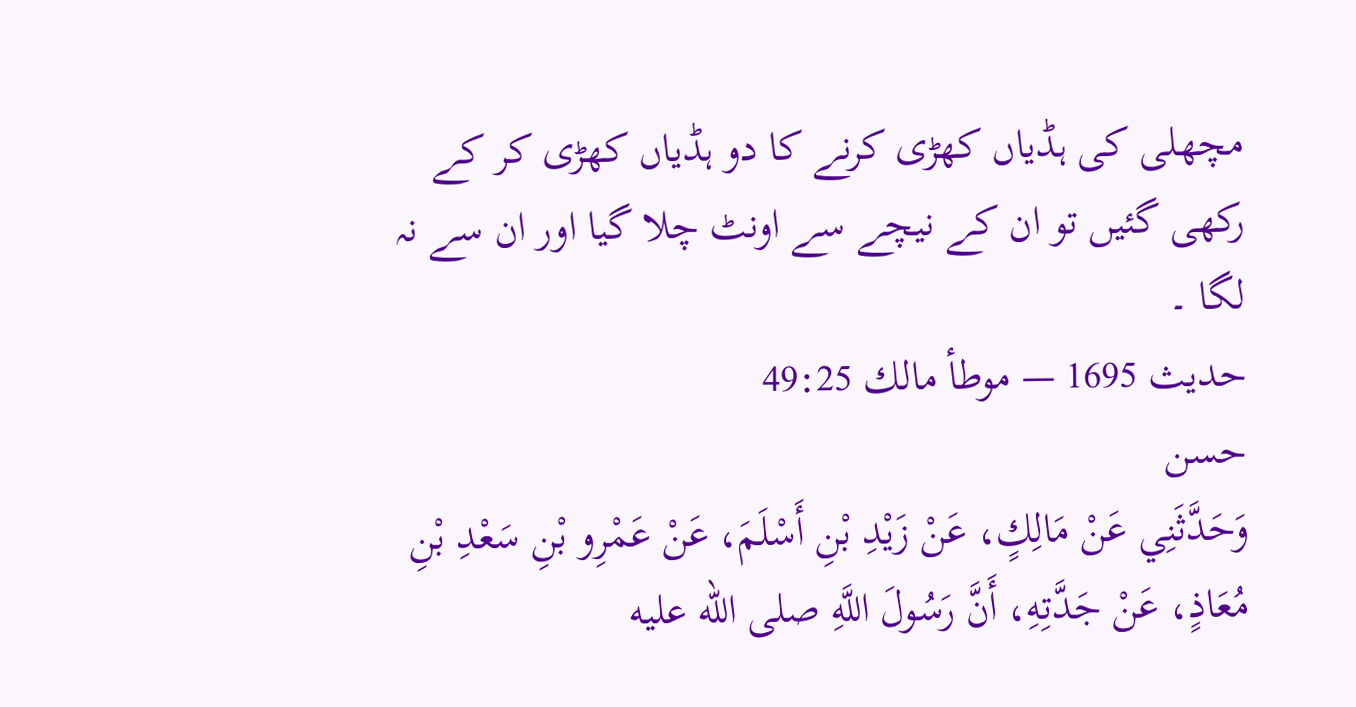مچھلی کی ہڈیاں کھڑی کرنے کا دو ہڈیاں کھڑی کر کے رکھی گئیں تو ان کے نیچے سے اونٹ چلا گیا اور ان سے نہ لگا ۔
حدیث 1695 — موطأ مالك 49:25
حسن
وَحَدَّثَنِي عَنْ مَالِكٍ، عَنْ زَيْدِ بْنِ أَسْلَمَ، عَنْ عَمْرِو بْنِ سَعْدِ بْنِ مُعَاذٍ، عَنْ جَدَّتِهِ، أَنَّ رَسُولَ اللَّهِ صلى الله عليه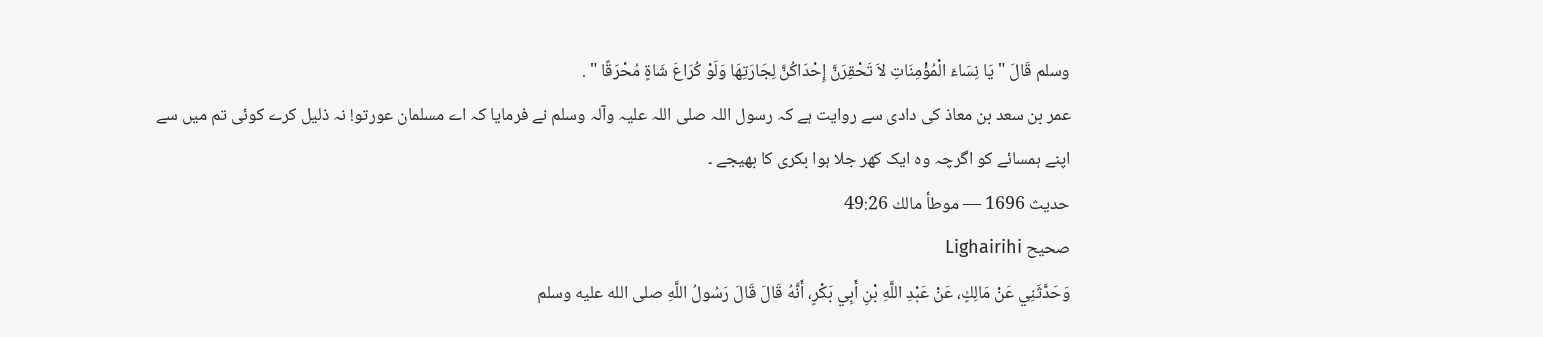وسلم قَالَ " يَا نِسَاءَ الْمُؤْمِنَاتِ لاَ تَحْقِرَنَّ إِحْدَاكُنَّ لِجَارَتِهَا وَلَوْ كُرَاعَ شَاةٍ مُحْرَقًا " .
عمر بن سعد بن معاذ کی دادی سے روایت ہے کہ رسول اللہ صلی اللہ علیہ وآلہ وسلم نے فرمایا کہ اے مسلمان عورتو! نہ ذلیل کرے کوئی تم میں سے اپنے ہمسائے کو اگرچہ وہ ایک کھر جلا ہوا بکری کا بھیجے ۔
حدیث 1696 — موطأ مالك 49:26
صحیح Lighairihi
وَحَدَّثَنِي عَنْ مَالِكٍ، عَنْ عَبْدِ اللَّهِ بْنِ أَبِي بَكْرٍ، أَنَّهُ قَالَ قَالَ رَسُولُ اللَّهِ صلى الله عليه وسلم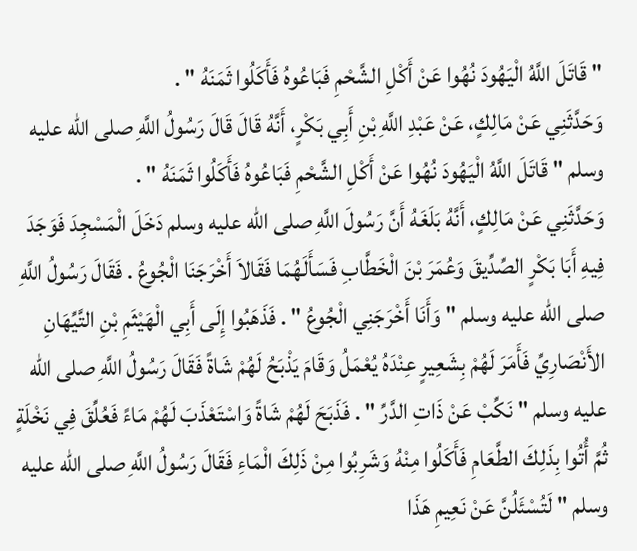" قَاتَلَ اللَّهُ الْيَهُودَ نُهُوا عَنْ أَكْلِ الشَّحْمِ فَبَاعُوهُ فَأَكَلُوا ثَمَنَهُ " .
وَحَدَّثَنِي عَنْ مَالِكٍ، عَنْ عَبْدِ اللَّهِ بْنِ أَبِي بَكْرٍ، أَنَّهُ قَالَ قَالَ رَسُولُ اللَّهِ صلى الله عليه وسلم " قَاتَلَ اللَّهُ الْيَهُودَ نُهُوا عَنْ أَكْلِ الشَّحْمِ فَبَاعُوهُ فَأَكَلُوا ثَمَنَهُ " .
وَحَدَّثَنِي عَنْ مَالِكٍ، أَنَّهُ بَلَغَهُ أَنَّ رَسُولَ اللَّهِ صلى الله عليه وسلم دَخَلَ الْمَسْجِدَ فَوَجَدَ فِيهِ أَبَا بَكْرٍ الصِّدِّيقَ وَعُمَرَ بْنَ الْخَطَّابِ فَسَأَلَهُمَا فَقَالاَ أَخْرَجَنَا الْجُوعُ . فَقَالَ رَسُولُ اللَّهِ صلى الله عليه وسلم " وَأَنَا أَخْرَجَنِي الْجُوعُ " . فَذَهَبُوا إِلَى أَبِي الْهَيْثَمِ بْنِ التَّيِّهَانِ الأَنْصَارِيِّ فَأَمَرَ لَهُمْ بِشَعِيرٍ عِنْدَهُ يُعْمَلُ وَقَامَ يَذْبَحُ لَهُمْ شَاةً فَقَالَ رَسُولُ اللَّهِ صلى الله عليه وسلم " نَكِّبْ عَنْ ذَاتِ الدَّرِّ " . فَذَبَحَ لَهُمْ شَاةً وَاسْتَعْذَبَ لَهُمْ مَاءً فَعُلِّقَ فِي نَخْلَةٍ ثُمَّ أُتُوا بِذَلِكَ الطَّعَامِ فَأَكَلُوا مِنْهُ وَشَرِبُوا مِنْ ذَلِكَ الْمَاءِ فَقَالَ رَسُولُ اللَّهِ صلى الله عليه وسلم " لَتُسْئَلُنَّ عَنْ نَعِيمِ هَذَا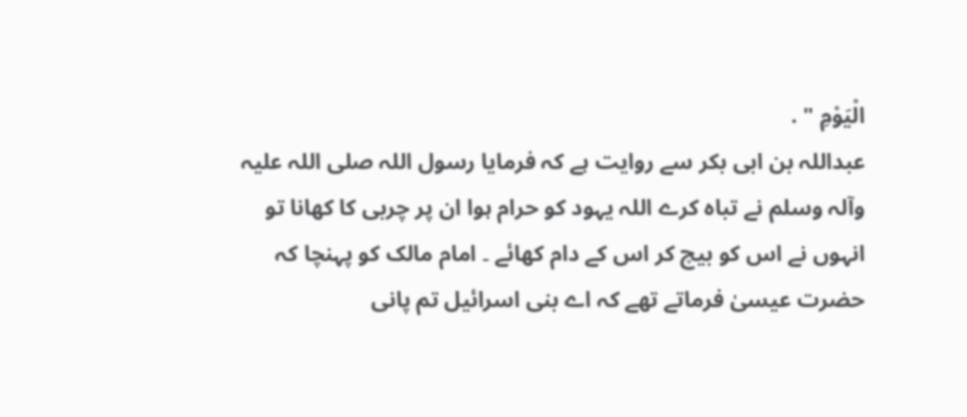الْيَوْمِ " .
عبداللہ بن ابی بکر سے روایت ہے کہ فرمایا رسول اللہ صلی اللہ علیہ وآلہ وسلم نے تباہ کرے اللہ یہود کو حرام ہوا ان پر چربی کا کھانا تو انہوں نے اس کو بیچ کر اس کے دام کھائے ۔ امام مالک کو پہنچا کہ حضرت عیسیٰ فرماتے تھے کہ اے بنی اسرائیل تم پانی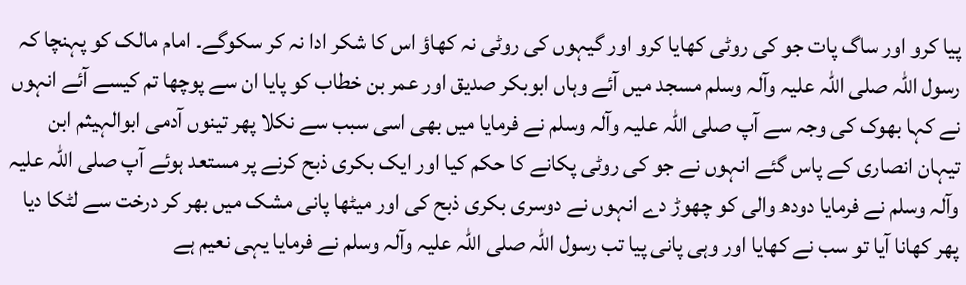پیا کرو اور ساگ پات جو کی روٹی کھایا کرو اور گیہوں کی روٹی نہ کھاؤ اس کا شکر ادا نہ کر سکوگے۔ امام مالک کو پہنچا کہ رسول اللہ صلی اللہ علیہ وآلہ وسلم مسجد میں آئے وہاں ابوبکر صدیق اور عمر بن خطاب کو پایا ان سے پوچھا تم کیسے آئے انہوں نے کہا بھوک کی وجہ سے آپ صلی اللہ علیہ وآلہ وسلم نے فرمایا میں بھی اسی سبب سے نکلا پھر تینوں آدمی ابوالہیثم ابن تیہان انصاری کے پاس گئے انہوں نے جو کی روٹی پکانے کا حکم کیا اور ایک بکری ذبح کرنے پر مستعد ہوئے آپ صلی اللہ علیہ وآلہ وسلم نے فرمایا دودھ والی کو چھوڑ دے انہوں نے دوسری بکری ذبح کی اور میٹھا پانی مشک میں بھر کر درخت سے لٹکا دیا پھر کھانا آیا تو سب نے کھایا اور وہی پانی پیا تب رسول اللہ صلی اللہ علیہ وآلہ وسلم نے فرمایا یہی نعیم ہے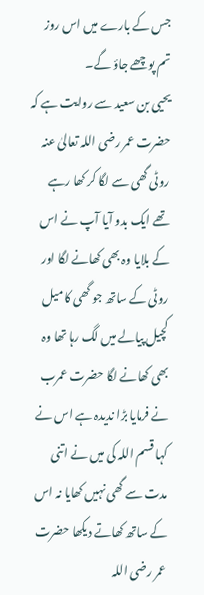جس کے بارے میں اس روز تم پوچھے جاؤ گے۔
یحیی بن سعید سے روایت ہے کہ حضرت عمر رضی اللہ تعالیٰ عنہ روٹی گھی سے لگا کر کھا رہے تھے ایک بدو آیا آپ نے اس کے بلایا وہ بھی کھانے لگا اور روٹی کے ساتھ جو گھی کا میل کچیل پیالے میں لگ رہا تھا وہ بھی کھانے لگا حضرت عمرب نے فرمایا بڑا ندیدہ ہے اس نے کہا قسم اللہ کی میں نے اتنی مدت سے گھی نہیں کھایا نہ اس کے ساتھ کھاتے دیکھا حضرت عمر رضی اللہ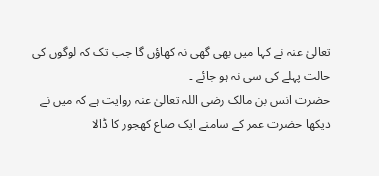تعالیٰ عنہ نے کہا میں بھی گھی نہ کھاؤں گا جب تک کہ لوگوں کی حالت پہلے کی سی نہ ہو جائے ۔
حضرت انس بن مالک رضی اللہ تعالیٰ عنہ روایت ہے کہ میں نے دیکھا حضرت عمر کے سامنے ایک صاع کھجور کا ڈالا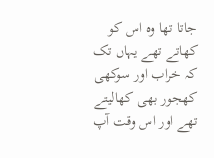جاتا تھا وہ اس کو کھاتے تھے یہاں تک کہ خراب اور سوکھی کھجور بھی کھالیتے تھے اور اس وقت آپ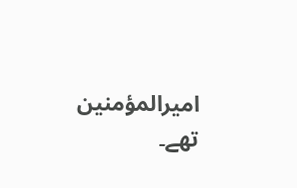امیرالمؤمنین تھے۔